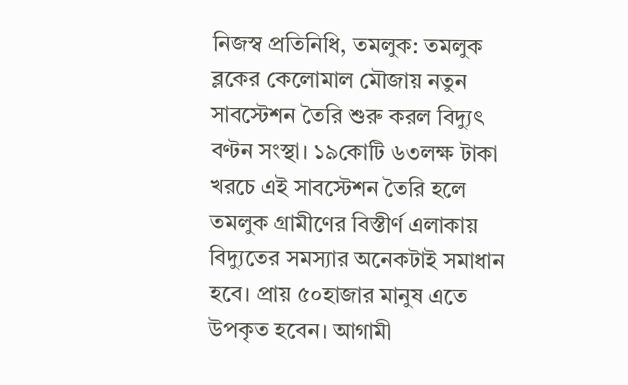নিজস্ব প্রতিনিধি, তমলুক: তমলুক ব্লকের কেলোমাল মৌজায় নতুন সাবস্টেশন তৈরি শুরু করল বিদ্যুৎ বণ্টন সংস্থা। ১৯কোটি ৬৩লক্ষ টাকা খরচে এই সাবস্টেশন তৈরি হলে তমলুক গ্রামীণের বিস্তীর্ণ এলাকায় বিদ্যুতের সমস্যার অনেকটাই সমাধান হবে। প্রায় ৫০হাজার মানুষ এতে উপকৃত হবেন। আগামী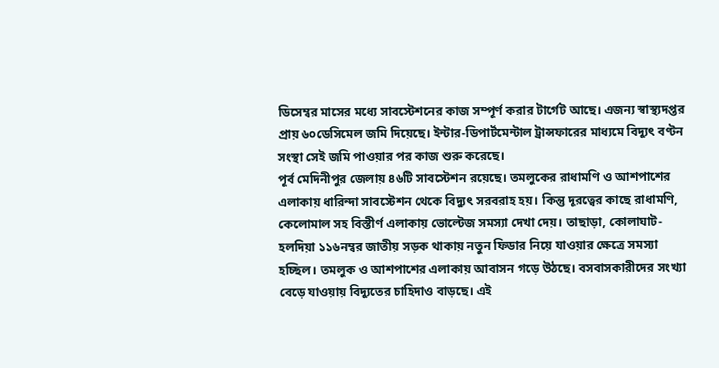ডিসেম্বর মাসের মধ্যে সাবস্টেশনের কাজ সম্পূর্ণ করার টার্গেট আছে। এজন্য স্বাস্থ্যদপ্তর প্রায় ৬০ডেসিমেল জমি দিয়েছে। ইন্টার-ডিপার্টমেন্টাল ট্রান্সফারের মাধ্যমে বিদ্যুৎ বণ্টন সংস্থা সেই জমি পাওয়ার পর কাজ শুরু করেছে।
পূর্ব মেদিনীপুর জেলায় ৪৬টি সাবস্টেশন রয়েছে। তমলুকের রাধামণি ও আশপাশের এলাকায় ধারিন্দা সাবস্টেশন থেকে বিদ্যুৎ সরবরাহ হয়। কিন্তু দূরত্বের কাছে রাধামণি, কেলোমাল সহ বিস্তীর্ণ এলাকায় ভোল্টেজ সমস্যা দেখা দেয়। তাছাড়া, কোলাঘাট-হলদিয়া ১১৬নম্বর জাতীয় সড়ক থাকায় নতুন ফিডার নিয়ে যাওয়ার ক্ষেত্রে সমস্যা হচ্ছিল। তমলুক ও আশপাশের এলাকায় আবাসন গড়ে উঠছে। বসবাসকারীদের সংখ্যা বেড়ে যাওয়ায় বিদ্যুতের চাহিদাও বাড়ছে। এই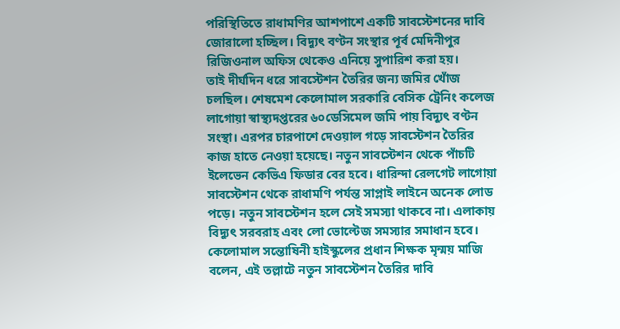পরিস্থিতিতে রাধামণির আশপাশে একটি সাবস্টেশনের দাবি জোরালো হচ্ছিল। বিদ্যুৎ বণ্টন সংস্থার পূর্ব মেদিনীপুর রিজিওনাল অফিস থেকেও এনিয়ে সুপারিশ করা হয়।
তাই দীর্ঘদিন ধরে সাবস্টেশন তৈরির জন্য জমির খোঁজ চলছিল। শেষমেশ কেলোমাল সরকারি বেসিক ট্রেনিং কলেজ লাগোয়া স্বাস্থ্যদপ্তরের ৬০ডেসিমেল জমি পায় বিদ্যুৎ বণ্টন সংস্থা। এরপর চারপাশে দেওয়াল গড়ে সাবস্টেশন তৈরির কাজ হাতে নেওয়া হয়েছে। নতুন সাবস্টেশন থেকে পাঁচটি ইলেভেন কেভিএ ফিডার বের হবে। ধারিন্দা রেলগেট লাগোয়া সাবস্টেশন থেকে রাধামণি পর্যন্ত সাপ্লাই লাইনে অনেক লোড পড়ে। নতুন সাবস্টেশন হলে সেই সমস্যা থাকবে না। এলাকায় বিদ্যুৎ সরবরাহ এবং লো ভোল্টেজ সমস্যার সমাধান হবে।
কেলোমাল সন্তোষিনী হাইস্কুলের প্রধান শিক্ষক মৃন্ময় মাজি বলেন, এই তল্লাটে নতুন সাবস্টেশন তৈরির দাবি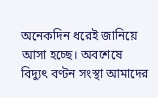অনেকদিন ধরেই জানিয়ে আসা হচ্ছে। অবশেষে বিদ্যুৎ বণ্টন সংস্থা আমাদের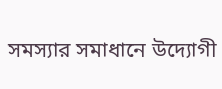সমস্যার সমাধানে উদ্যোগী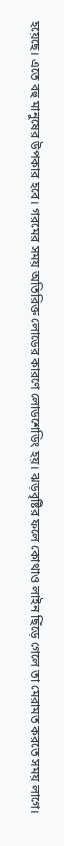হয়েছে। এতে বহু মানুষের উপকার হবে। গরমের সময় অতিরিক্ত লোডের কারণে লোডশেডিং হয়। ঝড়বৃষ্টির ফলে কোথাও লাইন ছিঁড়ে গেলে তা মেরামত করতে সময় লাগে।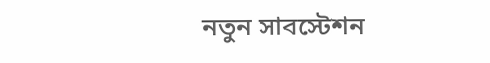নতুন সাবস্টেশন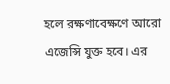হলে রক্ষণাবেক্ষণে আরো এজেন্সি যুক্ত হবে। এর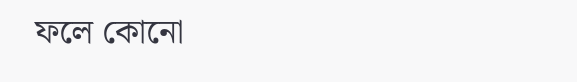ফলে কোনো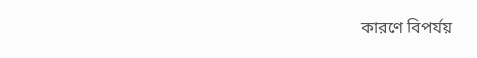কারণে বিপর্যয়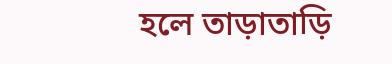হলে তাড়াতাড়ি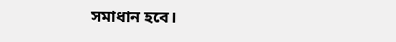সমাধান হবে।